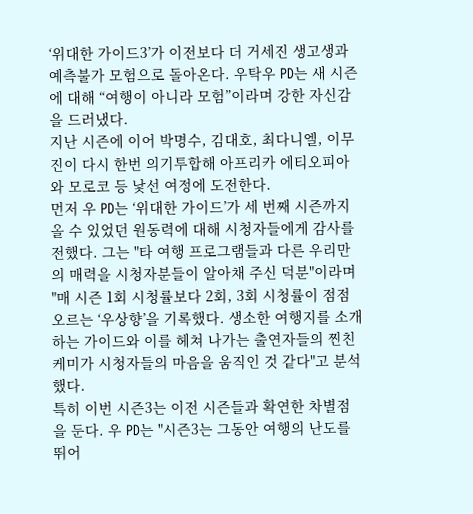‘위대한 가이드3’가 이전보다 더 거세진 생고생과 예측불가 모험으로 돌아온다. 우탁우 PD는 새 시즌에 대해 “여행이 아니라 모험”이라며 강한 자신감을 드러냈다.
지난 시즌에 이어 박명수, 김대호, 최다니엘, 이무진이 다시 한번 의기투합해 아프리카 에티오피아와 모로코 등 낯선 여정에 도전한다.
먼저 우 PD는 ‘위대한 가이드’가 세 번째 시즌까지 올 수 있었던 원동력에 대해 시청자들에게 감사를 전했다. 그는 "타 여행 프로그램들과 다른 우리만의 매력을 시청자분들이 알아채 주신 덕분"이라며 "매 시즌 1회 시청률보다 2회, 3회 시청률이 점점 오르는 ‘우상향’을 기록했다. 생소한 여행지를 소개하는 가이드와 이를 헤쳐 나가는 출연자들의 찐친 케미가 시청자들의 마음을 움직인 것 같다"고 분석했다.
특히 이번 시즌3는 이전 시즌들과 확연한 차별점을 둔다. 우 PD는 "시즌3는 그동안 여행의 난도를 뛰어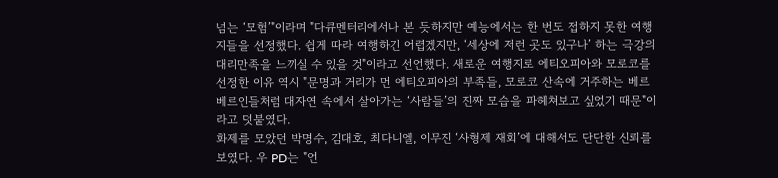넘는 ‘모험’"이라며 "다큐멘터리에서나 본 듯하지만 예능에서는 한 번도 접하지 못한 여행지들을 선정했다. 쉽게 따라 여행하긴 어렵겠지만, ‘세상에 저런 곳도 있구나’ 하는 극강의 대리만족을 느끼실 수 있을 것"이라고 선언했다. 새로운 여행지로 에티오피아와 모로코를 선정한 이유 역시 "문명과 거리가 먼 에티오피아의 부족들, 모로코 산속에 거주하는 베르베르인들처럼 대자연 속에서 살아가는 ‘사람들’의 진짜 모습을 파헤쳐보고 싶었기 때문"이라고 덧붙였다.
화제를 모았던 박명수, 김대호, 최다니엘, 이무진 ‘사형제 재회’에 대해서도 단단한 신뢰를 보였다. 우 PD는 "언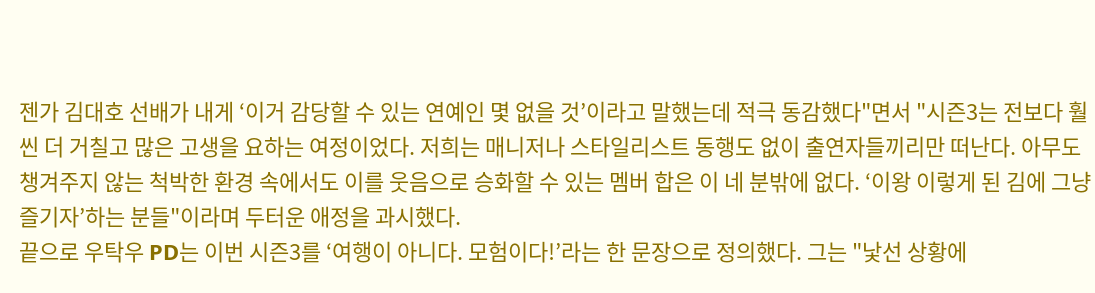젠가 김대호 선배가 내게 ‘이거 감당할 수 있는 연예인 몇 없을 것’이라고 말했는데 적극 동감했다"면서 "시즌3는 전보다 훨씬 더 거칠고 많은 고생을 요하는 여정이었다. 저희는 매니저나 스타일리스트 동행도 없이 출연자들끼리만 떠난다. 아무도 챙겨주지 않는 척박한 환경 속에서도 이를 웃음으로 승화할 수 있는 멤버 합은 이 네 분밖에 없다. ‘이왕 이렇게 된 김에 그냥 즐기자’하는 분들"이라며 두터운 애정을 과시했다.
끝으로 우탁우 PD는 이번 시즌3를 ‘여행이 아니다. 모험이다!’라는 한 문장으로 정의했다. 그는 "낯선 상황에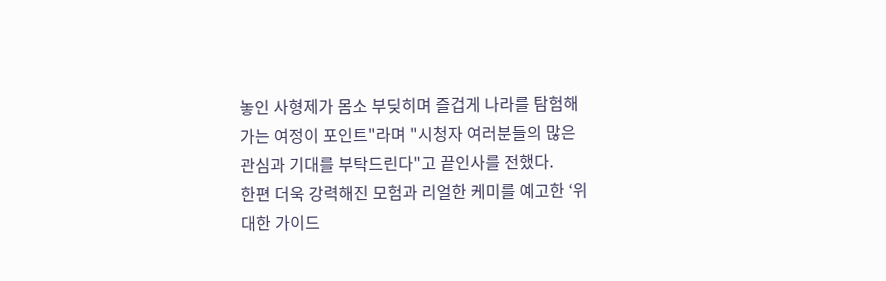놓인 사형제가 몸소 부딪히며 즐겁게 나라를 탐험해 가는 여정이 포인트"라며 "시청자 여러분들의 많은 관심과 기대를 부탁드린다"고 끝인사를 전했다.
한편 더욱 강력해진 모험과 리얼한 케미를 예고한 ‘위대한 가이드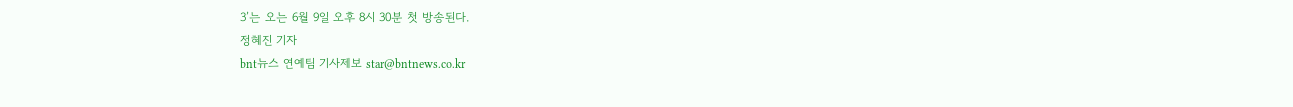3’는 오는 6월 9일 오후 8시 30분 첫 방송된다.
정혜진 기자
bnt뉴스 연예팀 기사제보 star@bntnews.co.kr